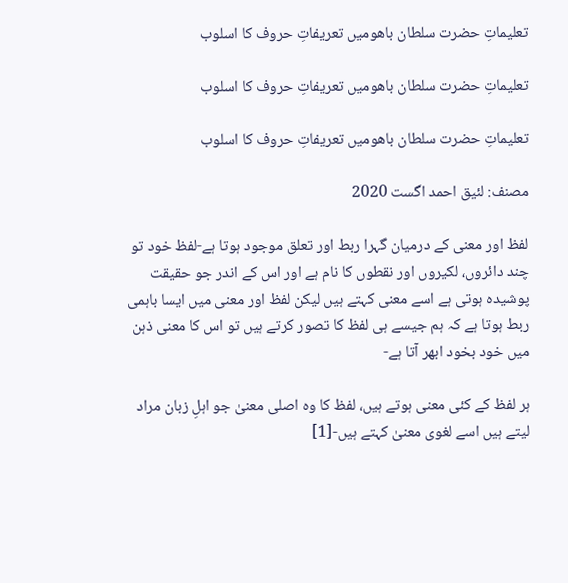تعلیماتِ حضرت سلطان باھومیں تعریفاتِ حروف کا اسلوب

تعلیماتِ حضرت سلطان باھومیں تعریفاتِ حروف کا اسلوب

تعلیماتِ حضرت سلطان باھومیں تعریفاتِ حروف کا اسلوب

مصنف: لئیق احمد اگست 2020

لفظ اور معنی کے درمیان گہرا ربط اور تعلق موجود ہوتا ہے-لفظ خود تو چند دائروں، لکیروں اور نقطوں کا نام ہے اور اس کے اندر جو حقیقت پوشیدہ ہوتی ہے اسے معنی کہتے ہیں لیکن لفظ اور معنی میں ایسا باہمی ربط ہوتا ہے کہ ہم جیسے ہی لفظ کا تصور کرتے ہیں تو اس کا معنی ذہن میں خود بخود ابھر آتا ہے-

ہر لفظ کے کئی معنی ہوتے ہیں، لفظ کا وہ اصلی معنیٰ جو اہلِ زبان مراد لیتے ہیں اسے لغوی معنیٰ کہتے ہیں-[1]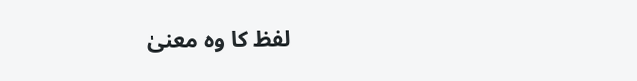لفظ کا وہ معنیٰ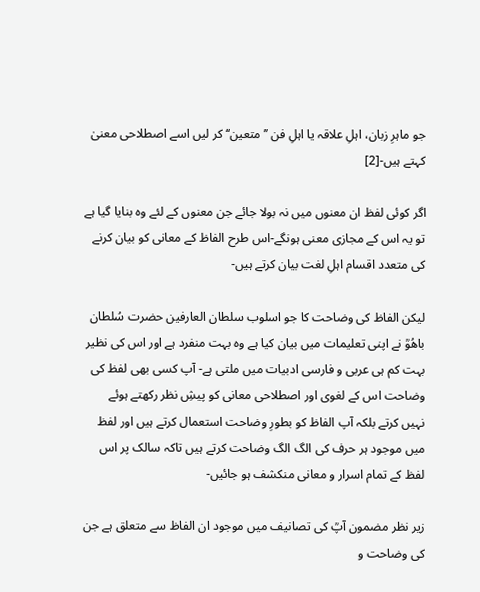جو ماہرِ زبان، اہلِ علاقہ یا اہلِ فن ’’متعین‘‘ کر لیں اسے اصطلاحی معنیٰ کہتے ہیں-[2]

اگر کوئی لفظ ان معنوں میں نہ بولا جائے جن معنوں کے لئے وہ بنایا گیا ہے تو یہ اس کے مجازی معنی ہونگے-اس طرح الفاظ کے معانی کو بیان کرنے کی متعدد اقسام اہلِ لغت بیان کرتے ہیں-

لیکن الفاظ کی وضاحت کا جو اسلوب سلطان العارفین حضرت سُلطان باھُوؒ نے اپنی تعلیمات میں بیان کیا ہے وہ بہت منفرد ہے اور اس کی نظیر بہت کم ہی عربی و فارسی ادبیات میں ملتی ہے- آپ کسی بھی لفظ کی وضاحت اس کے لغوی اور اصطلاحی معانی کو پیشِ نظر رکھتے ہوئے نہیں کرتے بلکہ آپ الفاظ کو بطورِ وضاحت استعمال کرتے ہیں اور لفظ میں موجود ہر حرف کی الگ الگ وضاحت کرتے ہیں تاکہ سالک پر اس لفظ کے تمام اسرار و معانی منکشف ہو جائیں-

زیر نظر مضمون آپؒ کی تصانیف میں موجود ان الفاظ سے متعلق ہے جن کی وضاحت و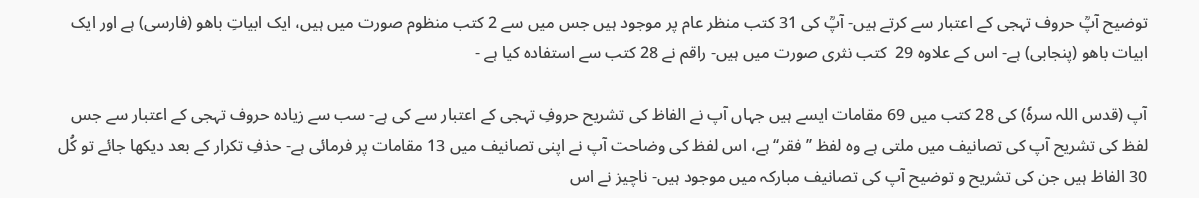توضیح آپؒ حروف تہجی کے اعتبار سے کرتے ہیں- آپؒ کی 31 کتب منظر عام پر موجود ہیں جس میں سے 2 کتب منظوم صورت میں ہیں، ایک ابیاتِ باهو (فارسی) ہے اور ایک ابیات باهو (پنجابی) ہے- اس کے علاوہ 29  کتب نثری صورت میں ہیں- راقم نے 28 کتب سے استفادہ کیا ہے -

آپ (قدس اللہ سرہٗ) کی 28 کتب میں 69 مقامات ایسے ہیں جہاں آپ نے الفاظ کی تشریح حروفِ تہجی کے اعتبار سے کی ہے- سب سے زیادہ حروف تہجی کے اعتبار سے جس لفظ کی تشریح آپ کی تصانیف میں ملتی ہے وہ لفظ ’’فقر‘‘ ہے، اس لفظ کی وضاحت آپ نے اپنی تصانیف میں 13 مقامات پر فرمائی ہے- حذفِ تکرار کے بعد دیکھا جائے تو کُل 30 الفاظ ہیں جن کی تشریح و توضیح آپ کی تصانیف مبارکہ میں موجود ہیں- ناچیز نے اس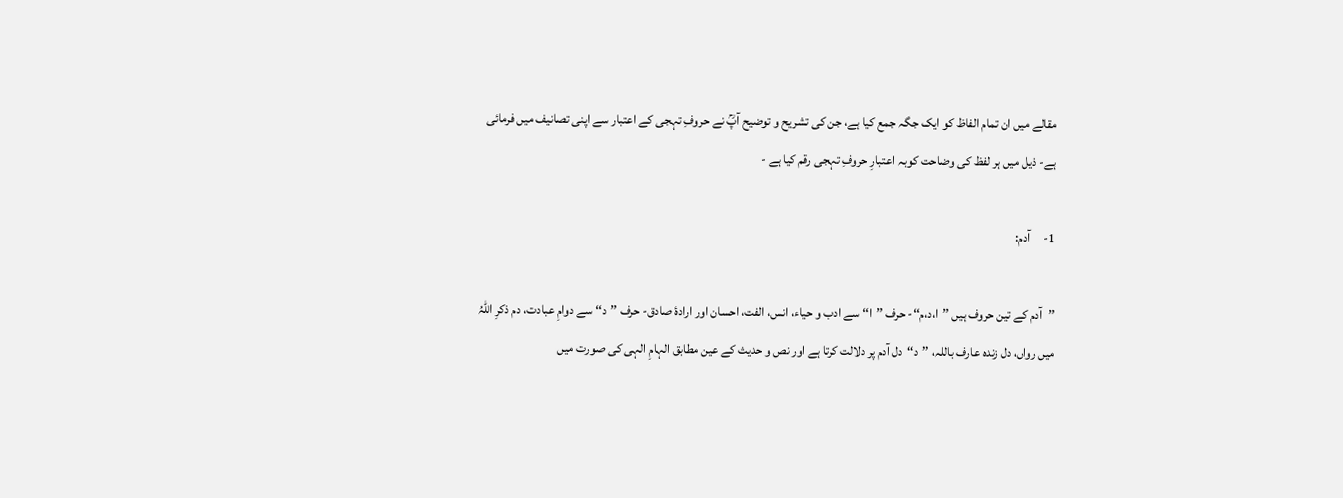مقالے میں ان تمام الفاظ کو ایک جگہ جمع کیا ہے، جن کی تشریح و توضیح آپؒ نے حروفِ تہجی کے اعتبار سے اپنی تصانیف میں فرمائی ہے- ذیل میں ہر لفظ کی وضاحت کوبہ اعتبارِ حروفِ تہجی رقم کیا ہے -

1-     آدم:

’’آدم کے تین حروف ہیں ’’ا،د،م‘‘- حرف ’’ا‘‘ سے ادب و حیاء، انس، الفت، احسان اور ارادۂ صادق- حرف ’’د‘‘ سے دوامِ عبادت، دم ذکرِ اللہُ میں رواں، دل زندہ عارف باللہ، ’’د‘‘دل آدم پر دلالت کرتا ہے اور نص و حدیث کے عین مطابق الہامِ الہی کی صورت میں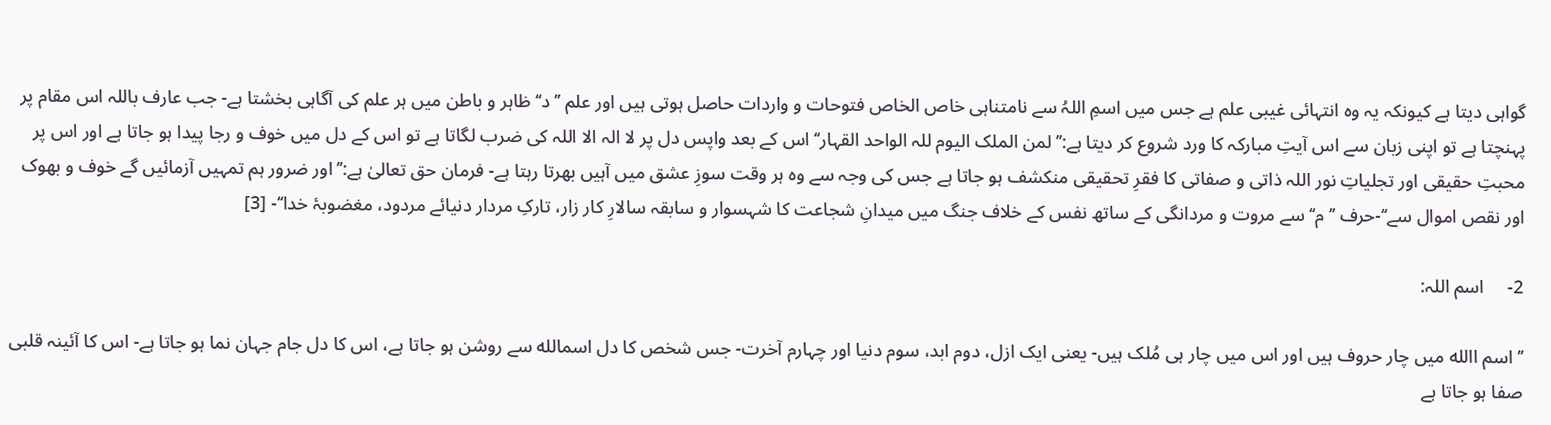گواہی دیتا ہے کیونکہ یہ وہ انتہائی غیبی علم ہے جس میں اسمِ اللہُ سے نامتناہی خاص الخاص فتوحات و واردات حاصل ہوتی ہیں اور علم ’’د‘‘ ظاہر و باطن میں ہر علم کی آگاہی بخشتا ہے- جب عارف باللہ اس مقام پر پہنچتا ہے تو اپنی زبان سے اس آیتِ مبارکہ کا ورد شروع کر دیتا ہے:’’لمن الملک الیوم للہ الواحد القہار‘‘ اس کے بعد واپس دل پر لا الہ الا اللہ کی ضرب لگاتا ہے تو اس کے دل میں خوف و رجا پیدا ہو جاتا ہے اور اس پر محبتِ حقیقی اور تجلیاتِ نور اللہ ذاتی و صفاتی کا فقرِ تحقیقی منکشف ہو جاتا ہے جس کی وجہ سے وہ ہر وقت سوزِ عشق میں آہیں بھرتا رہتا ہے- فرمان حق تعالیٰ ہے:’’اور ضرور ہم تمہیں آزمائیں گے خوف و بھوک اور نقص اموال سے‘‘-حرف ’’م‘‘سے مروت و مردانگی کے ساتھ نفس کے خلاف جنگ میں میدانِ شجاعت کا شہسوار و سابقہ سالارِ کار زار، تارکِ مردار دنیائے مردود، مغضوبۂ خدا‘‘- [3]

2-     اسم اللہ:

’’اسم االله میں چار حروف ہیں اور اس میں چار ہی مُلک ہیں- یعنی ایک ازل، دوم ابد، سوم دنیا اور چہارم آخرت- جس شخص کا دل اسمالله سے روشن ہو جاتا ہے، اس کا دل جام جہان نما ہو جاتا ہے- اس کا آئینہ قلبی صفا ہو جاتا ہے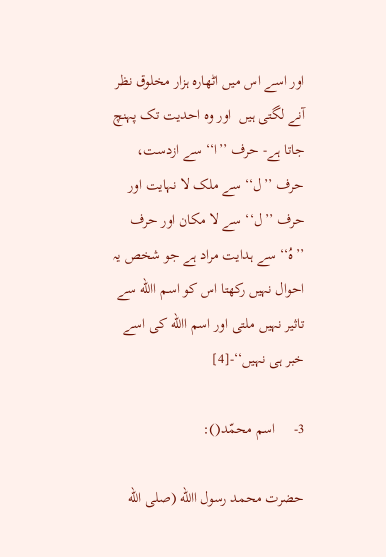اور اسے اس میں اٹھارہ ہزار مخلوق نظر آنے لگتی ہیں  اور وہ احدیت تک پہنچ جاتا ہے- حرف ’’ا‘‘ سے ازدست، حرف ’’ل‘‘ سے ملک لا نہایت اور حرف ’’ل‘‘ سے لا مکان اور حرف ’’ہُ‘‘ سے ہدایت مراد ہے جو شخص یہ احوال نہیں رکھتا اس کو اسم االله سے تاثیر نہیں ملتی اور اسم االله کی اسے خبر ہی نہیں‘‘-[4]

3-     اسم محمّد():

حضرت محمد رسول االله (صلى الله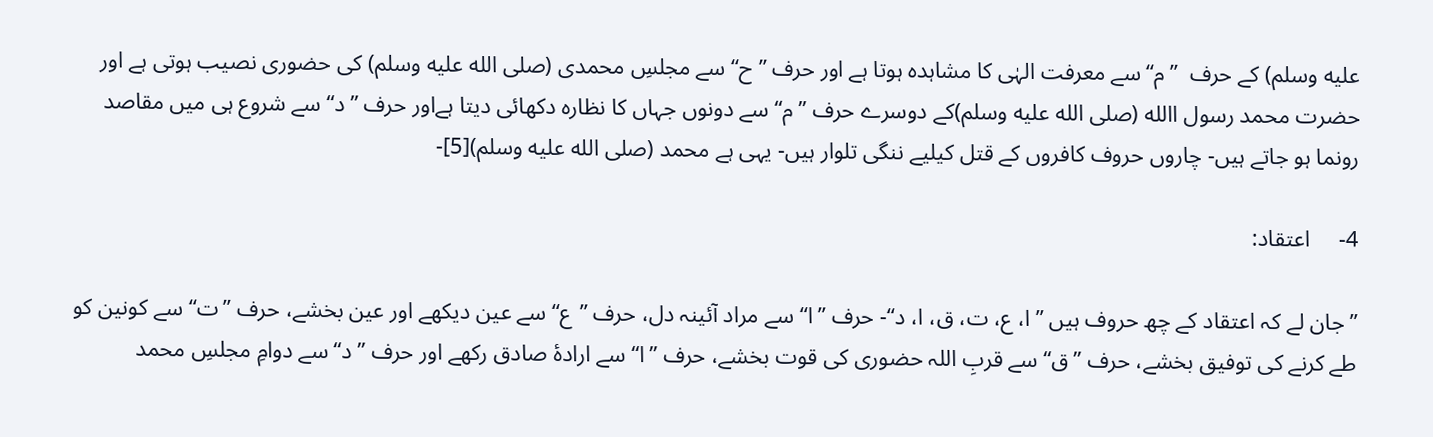عليه وسلم) کے حرف  ’’م‘‘ سے معرفت الہٰی کا مشاہدہ ہوتا ہے اور حرف ’’ح‘‘ سے مجلسِ محمدی (صلى الله عليه وسلم) کی حضوری نصیب ہوتی ہے اور حضرت محمد رسول االله (صلى الله عليه وسلم)کے دوسرے حرف ’’م‘‘ سے دونوں جہاں کا نظارہ دکھائی دیتا ہےاور حرف ’’د‘‘ سے شروع ہی میں مقاصد رونما ہو جاتے ہیں- چاروں حروف کافروں کے قتل کیلیے ننگی تلوار ہیں- یہی ہے محمد (صلى الله عليه وسلم)[5]-

4-     اعتقاد:

’’جان لے کہ اعتقاد کے چھ حروف ہیں ’’ا، ع، ت، ق، ا، د‘‘- حرف ’’ا‘‘ سے مراد آئینہ دل، حرف ’’ع‘‘ سے عین دیکھے اور عین بخشے، حرف ’’ت‘‘ سے کونین کو طے کرنے کی توفیق بخشے، حرف ’’ق‘‘ سے قربِ اللہ حضوری کی قوت بخشے، حرف ’’ا‘‘ سے ارادۂ صادق رکھے اور حرف ’’د‘‘ سے دوامِ مجلسِ محمد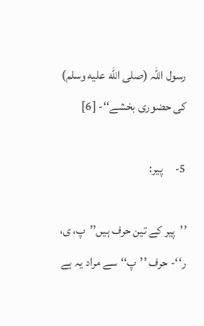رسول اللہ (صلى الله عليه وسلم) کی حضوری بخشے‘‘- [6]

5-     پیر:

’’پیر کے تین حرف ہیں’’پ، ی، ر‘‘- حرف ’’پ‘‘ سے مراد یہ ہے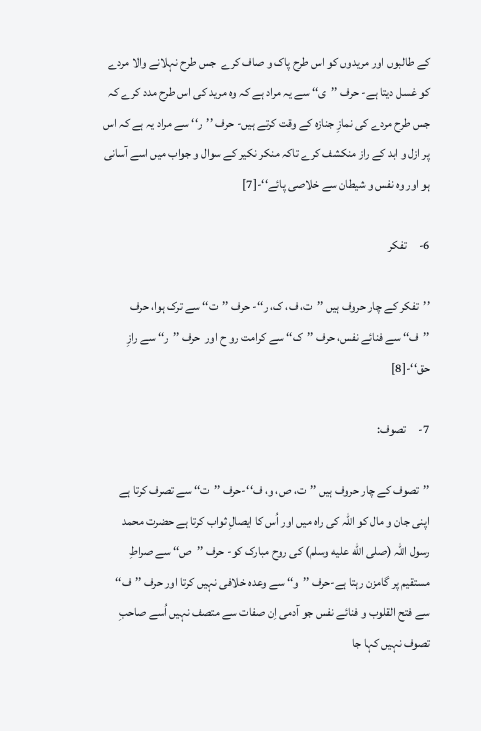کے طالبوں اور مریدوں کو اس طرح پاک و صاف کرے  جس طرح نہلانے والا مردے کو غسل دیتا ہے- حرف ’’ی‘‘ سے یہ مراد ہے کہ وہ مرید کی اس طرح مدد کرے کہ جس طرح مردے کی نمازِ جنازہ کے وقت کرتے ہیں- حرف ’’ر‘‘ سے مراد یہ ہے کہ اس پر ازل و ابد کے راز منکشف کرے تاکہ منکر نکیر کے سوال و جواب میں اسے آسانی ہو اور وہ نفس و شیطان سے خلاصی پائے‘‘-[7]

6-     تفکر

’’تفکر کے چار حروف ہیں ’’ت، ف، ک، ر‘‘- حرف ’’ت‘‘ سے ترک ہوا، حرف ’’ف‘‘ سے فنائے نفس، حرف ’’ک‘‘ سے کرامت رو ح اور  حرف ’’ر‘‘ سے رازِ حق‘‘-[8]

7-     تصوف:

’’تصوف کے چار حروف ہیں ’’ت، ص، و، ف‘‘-حرف ’’ت‘‘ سے تصرف کرتا ہے اپنی جان و مال کو اللہ کی راہ میں اور اُس کا ایصالِ ثواب کرتا ہے حضرت محمد رسول اللہ (صلى الله عليه وسلم) کی روح مبارک کو- حرف ’’ص‘‘ سے صراطِ مستقیم پر گامزن رہتا ہے-حرف ’’و‘‘ سے وعدہ خلافی نہیں کرتا اور حرف ’’ف‘‘ سے فتح القلوب و فنائے نفس جو آدمی اِن صفات سے متصف نہیں اُسے صاحبِ تصوف نہیں کہا جا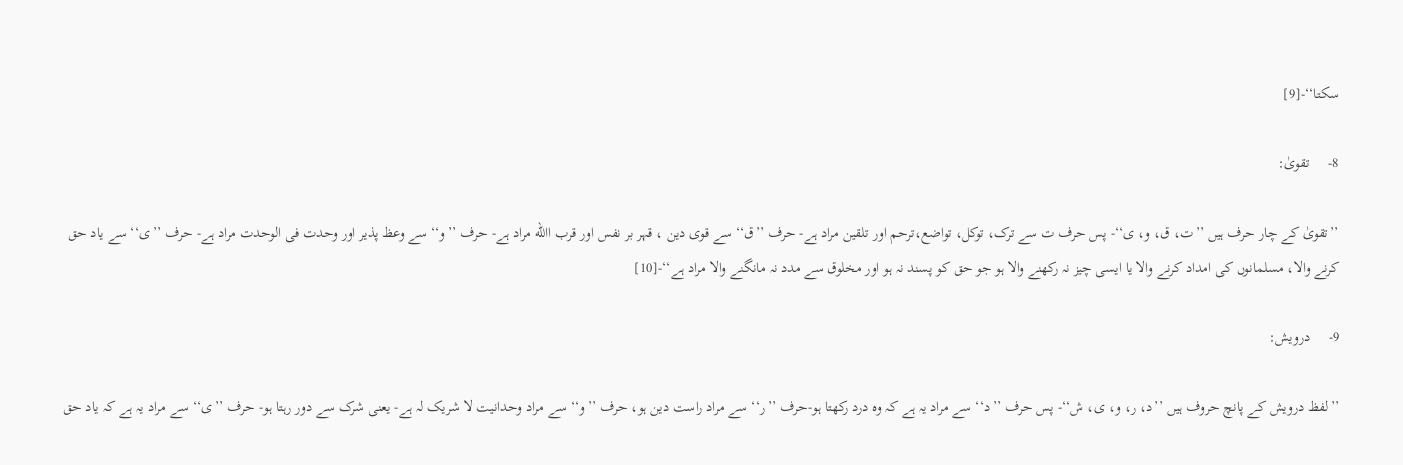سکتا‘‘-[9]

8-     تقویٰ:

’’تقویٰ کے چار حرف ہیں ’’ت، ق، و، ی‘‘- پس حرف ت سے ترک، توکل، تواضع،ترحم اور تلقین مراد ہے- حرف ’’ق‘‘ سے قوی دین ، قہر بر نفس اور قرب االله مراد ہے- حرف ’’و‘‘ سے وعظ پذیر اور وحدت فی الوحدت مراد ہے- حرف ’’ی‘‘ سے یاد حق کرنے والا، مسلمانوں کی امداد کرنے والا یا ایسی چیز نہ رکھنے والا ہو جو حق کو پسند نہ ہو اور مخلوق سے مدد نہ مانگنے والا مراد ہے‘‘-[10]

9-     درویش:

’’لفظ درویش کے پانچ حروف ہیں ’’د، ر، و، ی، ش‘‘- پس حرف ’’د‘‘ سے مراد یہ ہے کہ وہ درد رکھتا ہو-حرف ’’ر‘‘ سے مراد راست دین ہو، حرف ’’و‘‘ سے مراد وحدانیت لا شریک لہ ہے- یعنی شرک سے دور رہتا ہو- حرف ’’ی‘‘ سے مراد یہ ہے کہ یاد حق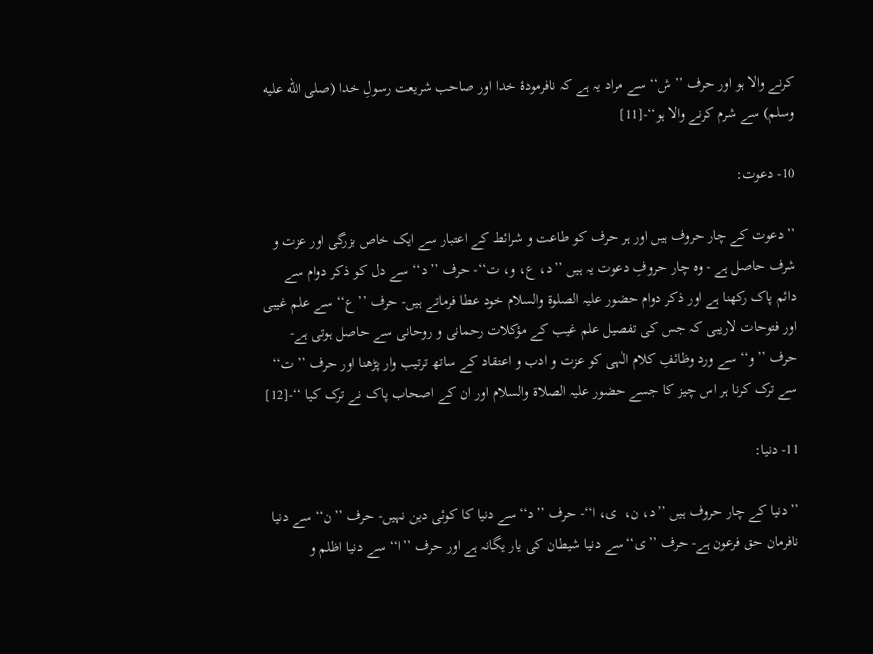کرنے والا ہو اور حرف ’’ش‘‘ سے مراد یہ ہے کہ نافرمودۂ خدا اور صاحب شریعت رسولِ خدا (صلى الله عليه وسلم) سے شرم کرنے والا ہو‘‘-[11]

10- دعوت:

’’دعوت کے چار حروف ہیں اور ہر حرف کو طاعت و شرائط کے اعتبار سے ایک خاص بزرگی اور عزت و شرف حاصل ہے - وہ چار حروفِ دعوت یہ ہیں ’’د، ع، و، ت‘‘- حرف ’’د‘‘ سے دل کو ذکر دوام سے دائم پاک رکھنا ہے اور ذکر دوام حضور علیہ الصلوۃ والسلام خود عطا فرماتے ہیں- حرف ’’ع‘‘ سے علم غیبی اور فتوحات لاریبی کہ جس کی تفصیل علم غیب کے مؤکلات رحمانی و روحانی سے حاصل ہوتی ہے- حرف ’’و‘‘ سے ورد وظائفِ کلام الٰہی کو عزت و ادب و اعتقاد کے ساتھ ترتیب وار پڑھنا اور حرف ’’ت‘‘ سے ترک کرنا ہر اس چیز کا جسے حضور علیہ الصلاۃ والسلام اور ان کے اصحاب پاک نے ترک کیا ‘‘-[12]

11- دنیا:

’’دنیا کے چار حروف ہیں ’’د، ن،  ی، ا‘‘- حرف ’’د‘‘سے دنیا کا کوئی دین نہیں- حرف ’’ن‘‘ سے دنیا نافرمان حق فرعون ہے- حرف ’’ی‘‘سے دنیا شیطان کی یار یگانہ ہے اور حرف ’’ا‘‘ سے دنیا اظلم و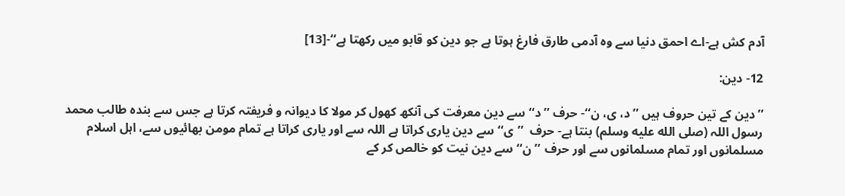آدم کش ہے-اے احمق دنیا سے وہ آدمی طارق فارغ ہوتا ہے جو دین کو قابو میں رکھتا ہے‘‘-[13]

12- دین:

’’دین کے تین حروف ہیں ’’د، ی، ن‘‘- حرف ’’د‘‘سے دین معرفت کی آنکھ کھول کر مولا کا دیوانہ و فریفتہ کرتا ہے جس سے بندہ طالب محمد رسول اللہ (صلى الله عليه وسلم) بنتا ہے- حرف  ’’ی‘‘سے دین یاری کراتا ہے اللہ سے اور یاری کراتا ہے تمام مومن بھائیوں سے، اہل اسلام مسلمانوں اور تمام مسلمانوں سے اور حرف ’’ن‘‘ سے دین نیت کو خالص کر کے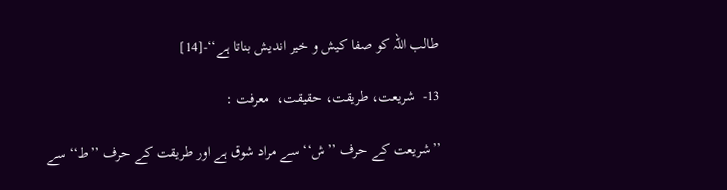طالب اللہ کو صفا کیش و خیر اندیش بناتا ہے‘‘-[14]

13-  شریعت، طریقت، حقیقت،  معرفت :

’’شریعت کے حرف ’’ش‘‘ سے مراد شوق ہے اور طریقت کے حرف ’’ط‘‘ سے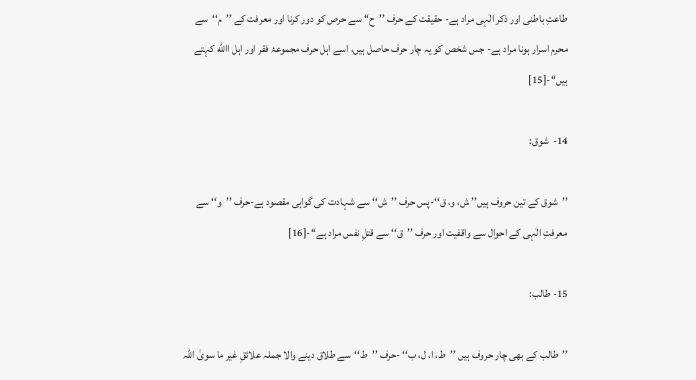طاعتِ باطنی اور ذکر الٰہی مراد ہے- حقیقت کے حرف ’’ح‘‘ سے حرص کو دور کرنا اور معرفت کے ’’م‘‘سے محرم اسرار ہونا مراد ہے- جس شخص کو یہ چار حرف حاصل ہیں، اسے اہل حرف مجموعۂ فقر اور اہل االله کہتے ہیں‘‘-[15]

14-  شوق:

’’شوق کے تین حروف ہیں’’ ش، و، ق‘‘-پس حرف ’’ش‘‘ سے شہادت کی گواہی مقصود ہے-حرف ’’و‘‘ سے معرفتِ الٰہی کے احوال سے واقفیت اور حرف ’’ق‘‘ سے قتلِ نفس مراد ہے‘‘-[16]

15- طالب:

’’طالب کے بھی چار حروف ہیں ’’ط، ا، ل، ب‘‘ -حرف ’’ط‘‘سے طلاق دینے والا جملہ علائقِ غیر ما سویٰ اللہ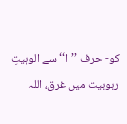کو- حرف ’’ا‘‘ سے الوہیتِ ربوبیت میں غرق، اللہ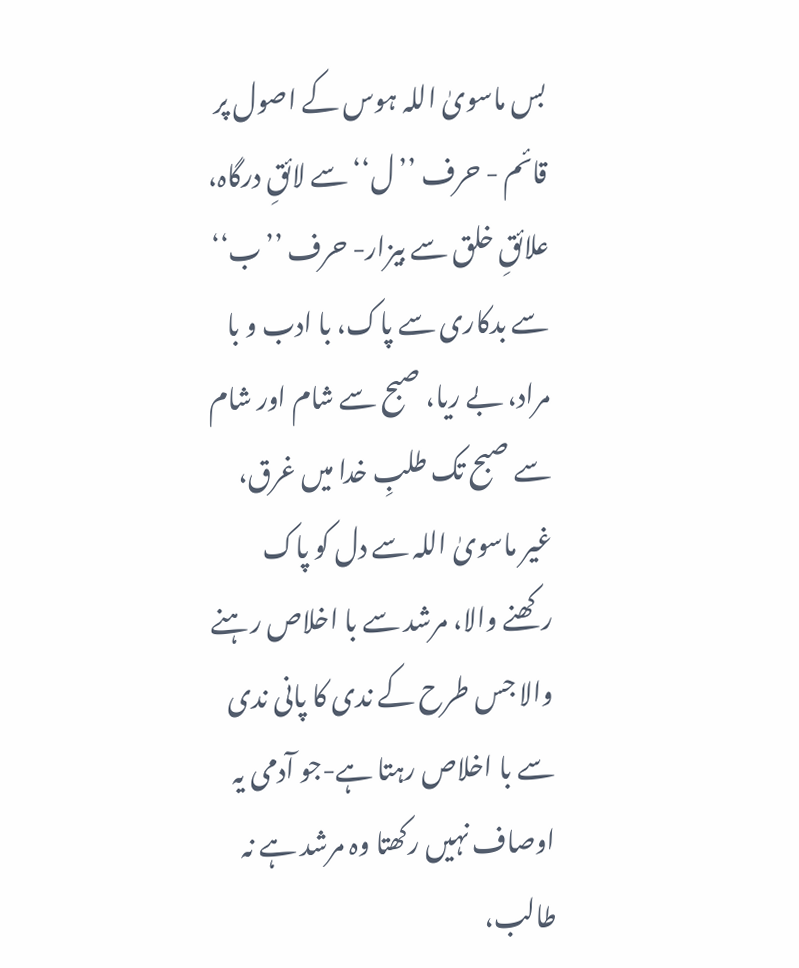بس ماسویٰ اللہ ہوس کے اصول پر قائم - حرف ’’ل‘‘ سے لائقِ درگاہ، علائقِ خلق سے بیزار- حرف ’’ب‘‘ سے بدکاری سے پاک، با ادب و با مراد، بے ریا، صبح سے شام اور شام سے صبح تک طلبِ خدا میں غرق، غیر ماسویٰ اللہ سے دل کو پاک رکھنے والا، مرشد سے با اخلاص رہنے والا جس طرح کے ندی کا پانی ندی سے با اخلاص رہتا ہے-جو آدمی یہ اوصاف نہیں رکھتا وہ مرشد ہے نہ طالب،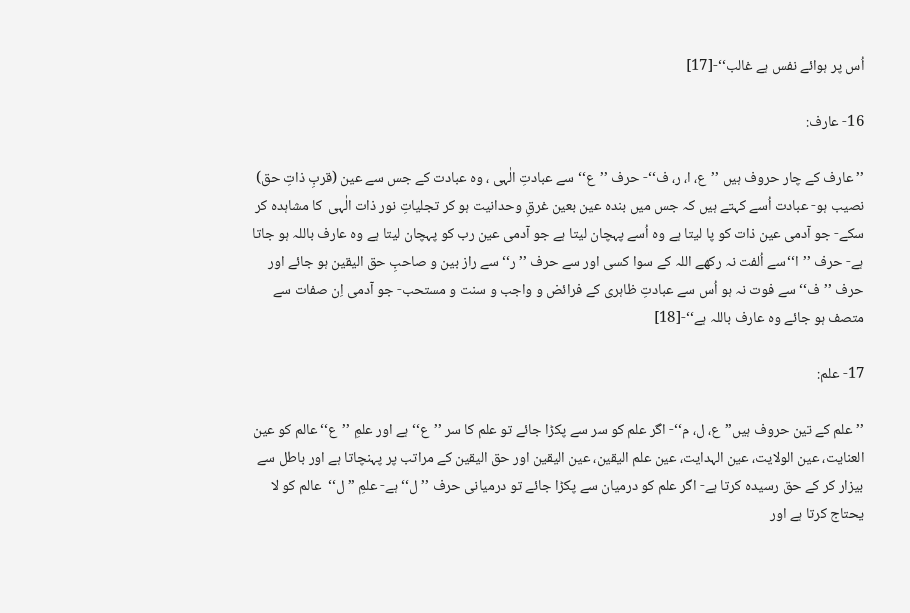اُس پر ہوائے نفس ہے غالب‘‘-[17]

16- عارف:

’’عارف کے چار حروف ہیں ’’ع، ا، ر، ف‘‘- حرف ’’ع‘‘ سے عبادتِ الٰہی ، وہ عبادت کے جس سے عین (قربِ ذاتِ حق) نصیب ہو- عبادت اُسے کہتے ہیں کہ جس میں بندہ عین بعین غرقِ وحدانیت ہو کر تجلیاتِ نور ذات الٰہی  کا مشاہدہ کر سکے- جو آدمی عین ذات کو پا لیتا ہے وہ اُسے پہچان لیتا ہے جو آدمی عین رب کو پہچان لیتا ہے وہ عارف باللہ ہو جاتا ہے- حرف ’’ا‘‘سے اُلفت نہ رکھے اللہ کے سوا کسی اور سے حرف ’’ر‘‘ سے راز بین و صاحبِ حق الیقین ہو جائے اور حرف ’’ف‘‘ سے فوت نہ ہو اُس سے عبادتِ ظاہری کے فرائض و واجب و سنت و مستحب- جو آدمی اِن صفات سے متصف ہو جائے وہ عارف باللہ ہے‘‘-[18]

17- علم:

’’علم کے تین حروف ہیں”ع، ل، م‘‘- اگر علم کو سر سے پکڑا جائے تو علم کا سر ’’ع‘‘ ہے اور علمِ ’’ع‘‘ عالم کو عین العنایت، عین الولایت، عین الہدایت، عین علم الیقین، عین الیقین اور حق الیقین کے مراتب پر پہنچاتا ہے اور باطل سے بیزار کر کے حق رسیدہ کرتا ہے- اگر علم کو درمیان سے پکڑا جائے تو درمیانی حرف ’’ل‘‘ ہے- علمِ ”ل‘‘  عالم کو لا یحتاج کرتا ہے اور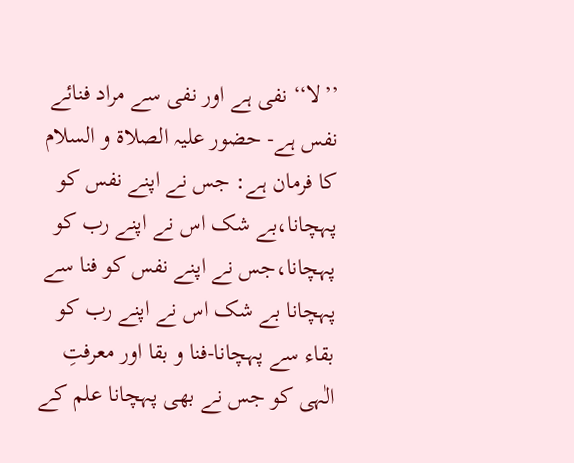’’لا‘‘ نفی ہے اور نفی سے مراد فنائے نفس ہے- حضور علیہ الصلاۃ و السلام کا فرمان ہے: جس نے اپنے نفس کو پہچانا،بے شک اس نے اپنے رب کو پہچانا،جس نے اپنے نفس کو فنا سے پہچانا بے شک اس نے اپنے رب کو بقاء سے پہچانا-فنا و بقا اور معرفتِ الٰہی کو جس نے بھی پہچانا علم کے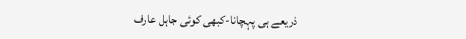ذریعے ہی پہچانا-کبھی کوئی جاہل عارف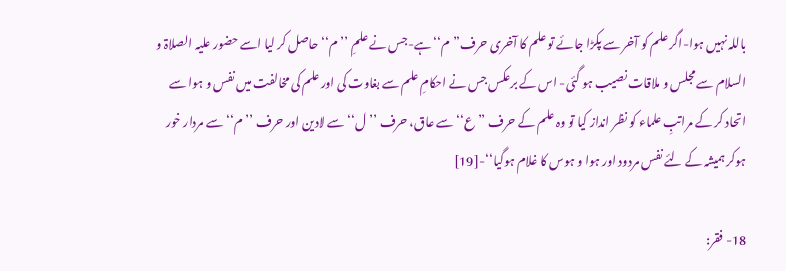باللہ نہیں ہوا-اگر علم کو آخر سے پکڑا جائے تو علم کا آخری حرف”م‘‘ہے-جس نے علمِ ’’م‘‘ حاصل کر لیا اسے حضور علیہ الصلاۃ و السلام سے مجلس و ملاقات نصیب ہو گئی- اس کے برعکس جس نے احکامِ علم سے بغاوت کی اور علم کی مخالفت میں نفس و ہوا سے اتحاد کر کے مراتبِ علماء کو نظر انداز کیا تو وہ علم کے حرف ’’ع‘‘ سے عاق، حرف ’’ل‘‘ سے لادین اور حرف ’’م‘‘ سے مردار خور ہوکر ہمیشہ کے لئے نفس مردود اور ہوا و ہوس کا غلام ہوگیا‘‘-[19]

18- فقر: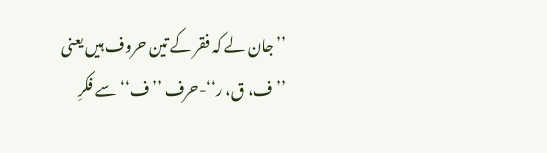’’جان لے کہ فقر کے تین حروف ہیں یعنی ’’ف، ق، ر‘‘-حرف ’’ف‘‘ سے فکرِ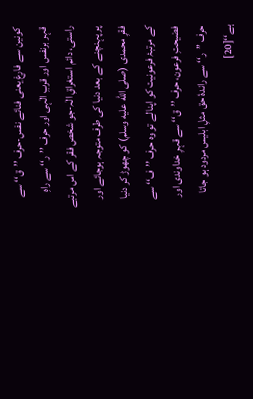کونین سے فارغ یعنی فنائے نفس-حرف ’’ق‘‘ سے قہر برنفس اور قربِ الٰہی اور حرف ’’ر‘‘ سے راہِ راستی، دائم استغراقِ الٰہ-جو شخص فقر کے اس مرتبے پر پہنچنے کے بعد دنیا کی طرف متوجہ ہوجائے اور فقرِ محمدی (صلى الله عليه وسلم) کو چھوڑ کر دنیا کے مرتبۂ فرعونیت کو اپنالے تو وہ حرف ’’ف‘‘ سے فضیحتِ فرعون، حرف ’’ق‘‘ سے قہرِ خداوندی اور حرف ’’ر‘‘ سے راندۂ حق مثلِ ابلیس مردود ہو جاتا ہے‘‘[20]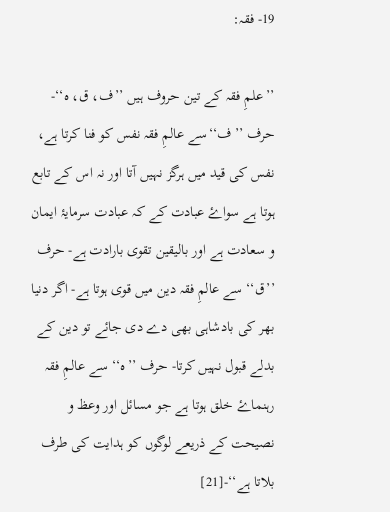19- فقہ:

’’علمِ فقہ کے تین حروف ہیں ’’ف، ق، ہ‘‘- حرف ’’ف‘‘سے عالمِ فقہ نفس کو فنا کرتا ہے، نفس کی قید میں ہرگز نہیں آتا اور نہ اس کے تابع ہوتا ہے سواۓ عبادت کے کہ عبادت سرمایۂ ایمان و سعادت ہے اور بالیقین تقوی بارادت ہے- حرف ’’ق‘‘ سے عالمِ فقہ دین میں قوی ہوتا ہے- اگر دنیا بھر کی بادشاہی بھی دے دی جائے تو دین کے بدلے قبول نہیں کرتا- حرف ’’ہ‘‘ سے عالمِ فقہ رہنماۓ خلق ہوتا ہے جو مسائل اور وعظ و نصیحت کے ذریعے لوگوں کو ہدایت کی طرف بلاتا ہے‘‘-[21]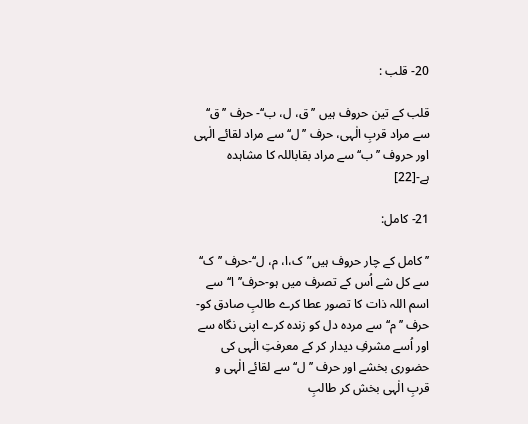20- قلب :

قلب کے تین حروف ہیں ’’ق، ل، ب‘‘- حرف ’’ق‘‘ سے مراد قربِ الٰہی، حرف ’’ل‘‘ سے مراد لقائے الٰہی اور حروف ’’ب‘‘ سے مراد بقاباللہ کا مشاہدہ ہے-[22]

21- کامل:

’’کامل کے چار حروف ہیں”ک،ا، م، ل‘‘-حرف ’’ک‘‘ سے کل شے اُس کے تصرف میں ہو-حرف’’ا‘‘سے اسم اللہ ذات کا تصور عطا کرے طالبِ صادق کو- حرف ’’م‘‘ سے مردہ دل کو زندہ کرے اپنی نگاہ سے اور اُسے مشرفِ دیدار کر کے معرفتِ الٰہی کی حضوری بخشے اور حرف ’’ل‘‘ سے لقائے الٰہی و قربِ الٰہی بخش کر طالبِ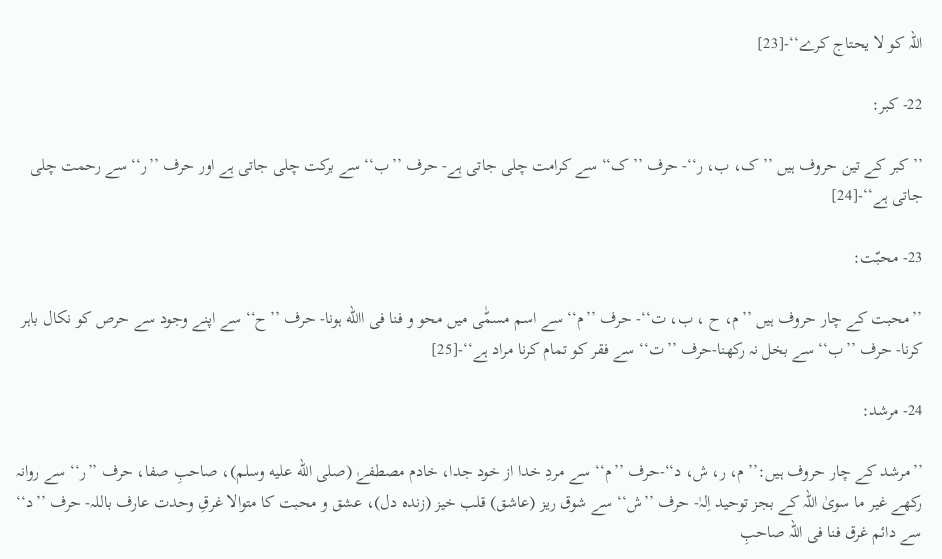اللہ کو لا یحتاج کرے‘‘-[23]

22- کبر:

’’کبر کے تین حروف ہیں ’’ک، ب، ر‘‘- حرف ’’ک‘‘ سے کرامت چلی جاتی ہے- حرف ’’ب‘‘سے برکت چلی جاتی ہے اور حرف ’’ر‘‘سے رحمت چلی جاتی ہے‘‘-[24]

23- محبّت:

’’محبت کے چار حروف ہیں ’’م، ح ، ب، ت‘‘- حرف ’’م‘‘ سے اسم مسمّٰی میں محو و فنا فی االله ہونا- حرف ’’ح‘‘ سے اپنے وجود سے حرص کو نکال باہر کرنا- حرف ’’ب‘‘ سے بخل نہ رکھنا-حرف ’’ت‘‘ سے فقر کو تمام کرنا مراد ہے‘‘-[25]

24- مرشد:

’’مرشد کے چار حروف ہیں:’’ م، ر، ش، د‘‘-حرف ’’م‘‘ سے مردِ خدا از خود جدا، خادم مصطفےٰ (صلى الله عليه وسلم)، صاحبِ صفا، حرف ’’ر‘‘ سے روانہ رکھے غیر ما سویٰ اللہ کے بجز توحید اِلہٰ- حرف ’’ش‘‘ سے شوق ریز (عاشق) قلب خیز (زندہ دل)، عشق و محبت کا متوالا غرقِ وحدت عارف باللہ- حرف ’’د‘‘ سے دائم غرق فنا فی اللہ صاحبِ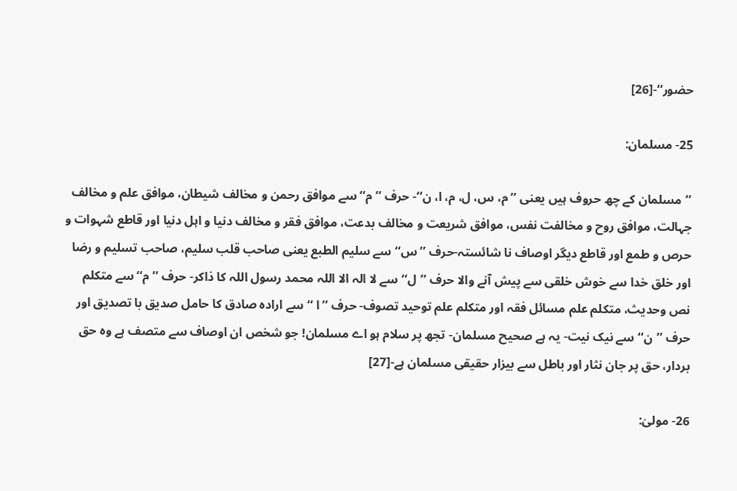حضور‘‘-[26]

25- مسلمان:

’’مسلمان کے چھ حروف ہیں یعنی ’’م، س، ل، م، ا، ن‘‘- حرف ’’م‘‘ سے موافق رحمن و مخالف شیطان، موافق علم و مخالف جہالت، موافق روح و مخالفت نفس، موافق شریعت و مخالف بدعت، موافق فقر و مخالف دنیا و اہل دنیا اور قاطع شہوات و حرص و طمع اور قاطع دیگر اوصاف نا شائستہ-حرف ’’س‘‘ سے سلیم الطبع یعنی صاحب قلب سلیم، صاحب تسلیم و رضا اور خلق خدا سے خوش خلقی سے پیش آنے والا حرف ’’ل‘‘ سے لا الہ الا اللہ محمد رسول اللہ کا ذاکر- حرف ’’م‘‘ سے متکلم نص وحدیث، متکلم علم مسائل فقہ اور متکلم علم توحید تصوف- حرف ’’ا ‘‘ سے ارادہ صادق کا حامل صدیق با تصدیق اور حرف ’’ن‘‘ سے نیک نیت- یہ ہے صحیح مسلمان- تجھ پر سلام ہو اے مسلمان! جو شخص ان اوصاف سے متصف ہے وہ حق بردار، حق پر جان نثار اور باطل سے بیزار حقیقی مسلمان ہے-[27]

26- مولیٰ: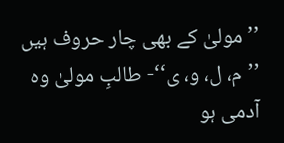’’مولیٰ کے بھی چار حروف ہیں ’’م، ل، و، ی‘‘- طالبِ مولیٰ وہ آدمی ہو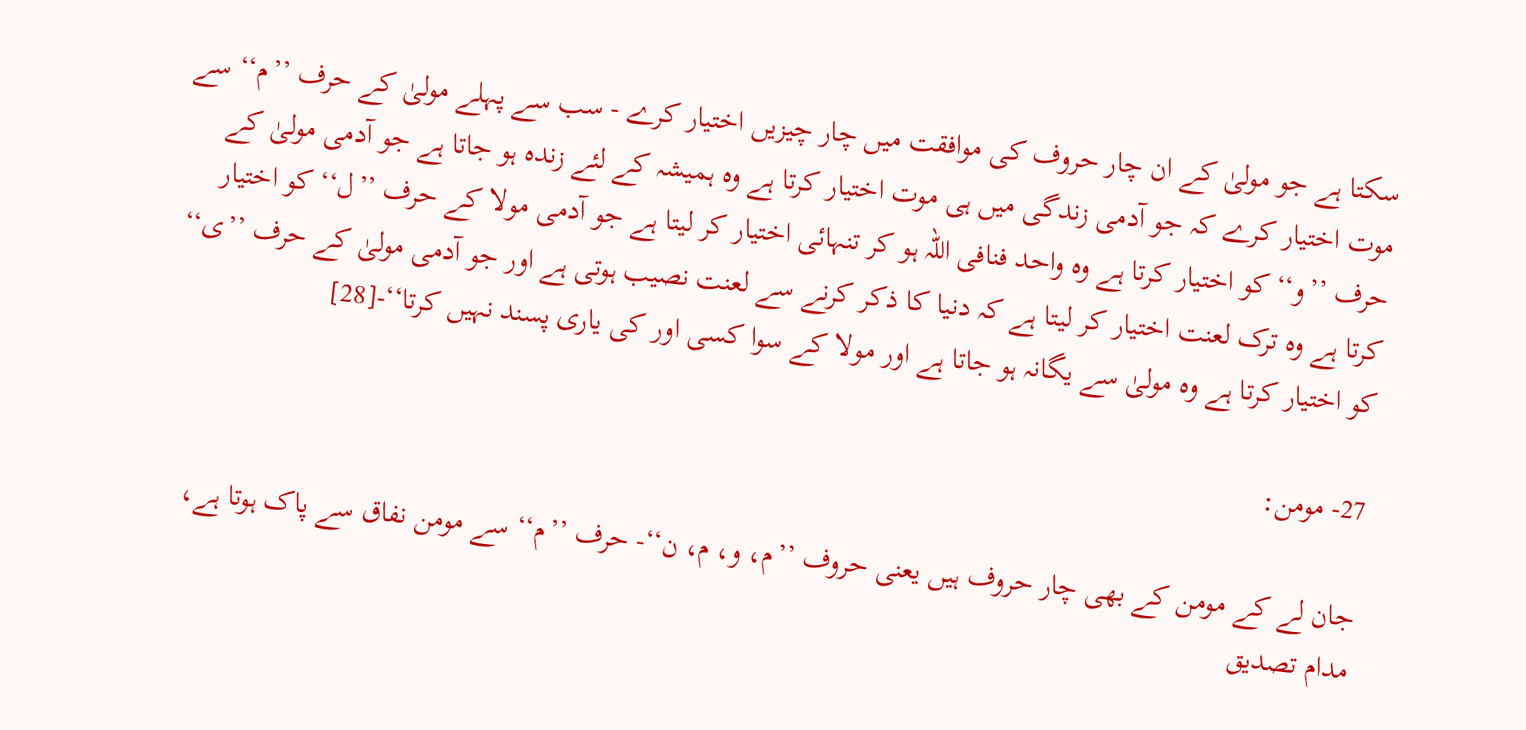سکتا ہے جو مولیٰ کے ان چار حروف کی موافقت میں چار چیزیں اختیار کرے - سب سے پہلے مولیٰ کے حرف ’’م‘‘ سے موت اختیار کرے کہ جو آدمی زندگی میں ہی موت اختیار کرتا ہے وہ ہمیشہ کے لئے زندہ ہو جاتا ہے جو آدمی مولیٰ کے حرف ’’و‘‘ کو اختیار کرتا ہے وہ واحد فنافی اللہ ہو کر تنہائی اختیار کر لیتا ہے جو آدمی مولا کے حرف ’’ل‘‘ کو اختیار کرتا ہے وہ ترک لعنت اختیار کر لیتا ہے کہ دنیا کا ذکر کرنے سے لعنت نصیب ہوتی ہے اور جو آدمی مولیٰ کے حرف ’’ی‘‘ کو اختیار کرتا ہے وہ مولیٰ سے یگانہ ہو جاتا ہے اور مولا کے سوا کسی اور کی یاری پسند نہیں کرتا‘‘-[28]

27- مومن:

جان لے کے مومن کے بھی چار حروف ہیں یعنی حروف ’’م، و، م، ن‘‘- حرف ’’م‘‘ سے مومن نفاق سے پاک ہوتا ہے، مدام تصدیق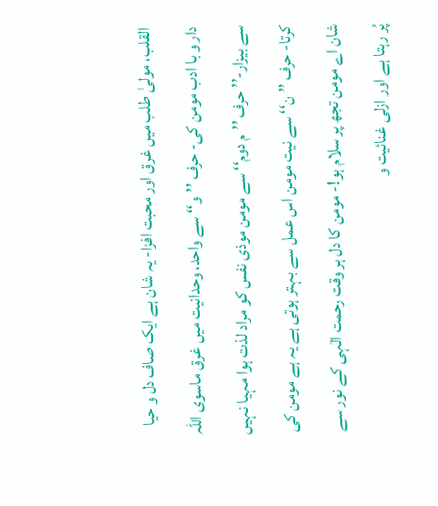القلب، مولیٰ طلب میں غرق اور محبت افزا- یہ شان ہے ایک صاف دل و حیا دار و با ادب مومن کی- حرف ’’و‘‘ سے واحد، وحدانیت میں غرق ماسوی اللہ سے بیزار-’’حرف ’’م دوم‘‘ سے مومن موذی نفس کو مراد لذت ہوا مہیا نہیں کرتا- حرف ’’ن‘‘ سے نیت مومن اس عمل سے بہتر ہوتی ہے یہ ہے مومن کی شان اے مومن تجھ پر سلام ہو!- مومن کا دل ہر وقت رحمت الٰہی کے نور سے پُر رہتا ہے اور ازلی غنائیت و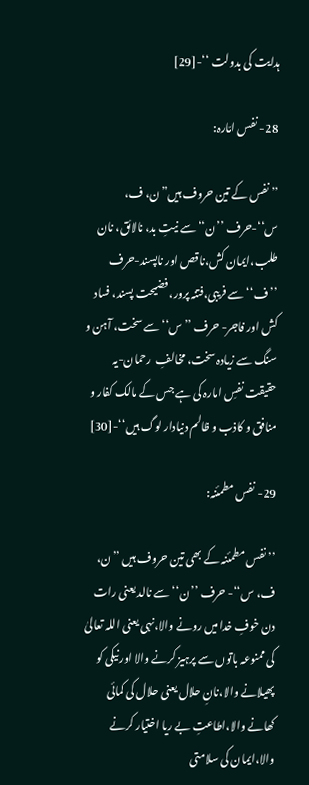ہدایت کی بدولت ‘‘-[29]

28- نفس امّارہ:

’’نفس کے تین حروف ہیں”ن، ف، س‘‘-حرف ’’ن‘‘ سے نیتِ بد، نالائق، نان طلب،ایمان کش،ناقص اور ناپسند-حرف ’’ف‘‘ سے فریبی،فتنہ پرور، فضیحت پسند، فساد کش اور فاجر- حرف ’’س‘‘ سے سخت، آہن و سنگ سے زیادہ سخت، مخالفِ  رحمان-یہ حقیقت نفسِ امارہ کی ہے جس کے مالک کفار و منافق و کاذب و ظالم دنیادار لوگ ہیں‘‘-[30]

29- نفس مطمئنہ:

’’نفس مطمئنہ کے بھی تین حروف ہیں ’’ن، ف، س‘‘- حرف ’’ن‘‘ سے نالد یعنی رات دن خوفِ خدا میں رونے والا،نہی یعنی اللہ تعالیٰ کی ممنوعہ باتوں سے پرہیز کرنے والا اور نیکی کو پھیلانے والا،نانِ حلال یعنی حلال کی کمائی کھانے والا،اطاعتِ بے ریا اختیار کرنے والا،ایمان کی سلامتی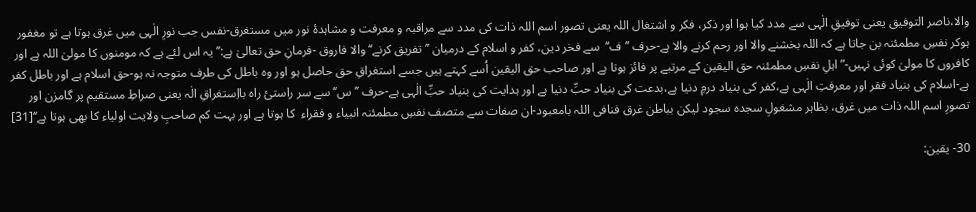والا،ناصر التوفیق یعنی توفیقِ الٰہی سے مدد کیا ہوا اور ذکر، فکر و اشتغال اللہ یعنی تصور اسم اللہ ذات کی مدد سے مراقبہ و معرفت و مشاہدۂ نور میں مستغرق-نفس جب نورِ الٰہی میں غرق ہوتا ہے تو مغفور ہوکر نفسِ مطمئنہ بن جاتا ہے کہ اللہ بخشنے والا اور رحم کرنے والا ہے-حرف ’’ف‘‘  سے فخر دین، کفر و اسلام کے درمیان ’’تفریق کرنے‘‘ والا فاروق -فرمانِ حق تعالیٰ ہے:’’یہ اس لئے ہے کہ مومنوں کا مولیٰ اللہ ہے اور کافروں کا مولیٰ کوئی نہیں-”اہلِ نفسِ مطمئنہ حق الیقین کے مرتبے پر فائز ہوتا ہے اور صاحب حق الیقین اُسے کہتے ہیں جسے استغراقِ حق حاصل ہو اور وہ باطل کی طرف متوجہ نہ ہو-حق اسلام ہے اور باطل کفر ہے-اسلام کی بنیاد فقر اور معرفتِ الٰہی ہے،کفر کی بنیاد درمِ دنیا ہے،بدعت کی بنیاد حبِّ دنیا ہے اور ہدایت کی بنیاد حبِّ الٰہی ہے-حرف ’’س‘‘ سے سر راستئ راہ بااِستغراقِ الٰہ یعنی صراطِ مستقیم پر گامزن اور تصورِ اسم اللہ ذات میں غرق، بظاہر مشغولِ سجدہ سجود لیکن بباطن غرق فنافی اللہ بامعبود-ان صفات سے متصف نفسِ مطمئنہ انبیاء و فقراء  کا ہوتا ہے اور بہت کم صاحبِ ولایت اولیاء کا بھی ہوتا ہے‘‘[31]

30- یقین: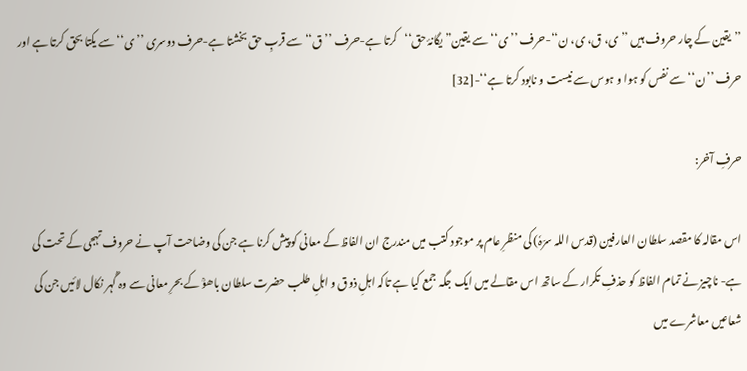’’یقین کے چار حروف ہیں ’’ی، ق، ی، ن‘‘-حرف ’’ی‘‘ سے یقین” یگانۂ حق‘‘کرتا ہے-حرف ’’ق‘‘ سے قربِ حق بخشتا ہے-حرف دوسری ’’ی‘‘سے یکتا بحق کرتا ہے اور حرف ’’ن‘‘ سے نفس کو ہوا و ہوس سے نیست و نابود کرتا ہے‘‘-[32]

حرفِ آخر:

اس مقالہ کا مقصد سلطان العارفین (قدس اللہ سرّہٗ) کی منظرِ عام پر موجود کتب میں مندرج ان الفاظ کے معانی کو پیش کرنا ہے جن کی وضاحت آپ نے حروف تہجی کے تحت کی ہے- ناچیز نے تمام الفاظ کو حذفِ تکرار کے ساتھ اس مقالے میں ایک جگہ جمع کیا ہے تاکہ اہلِ ذوق و اہلِ طلب حضرت سلطان باھوؒ کے بحرِ معانی سے وہ گُہر نکال لائیں جن کی شعاعیں معاشرے میں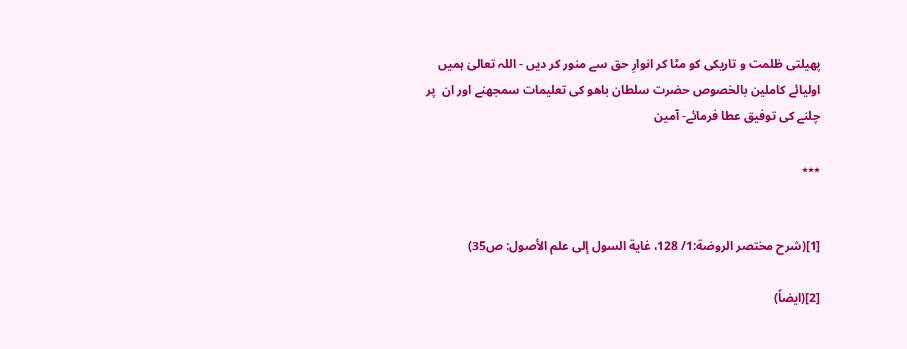پھیلتی ظلمت و تاریکی کو مٹا کر انوارِ حق سے منور کر دیں - اللہ تعالیٰ ہمیں اولیائے کاملین بالخصوص حضرت سلطان باھو کی تعلیمات سمجھنے اور ان  پر چلنے کی توفیق عطا فرمائے- آمین

٭٭٭


[1](شرح مختصر الروضة:1/ 128، غاية السول إلى علم الأصول: ص35)

[2](ایضاً)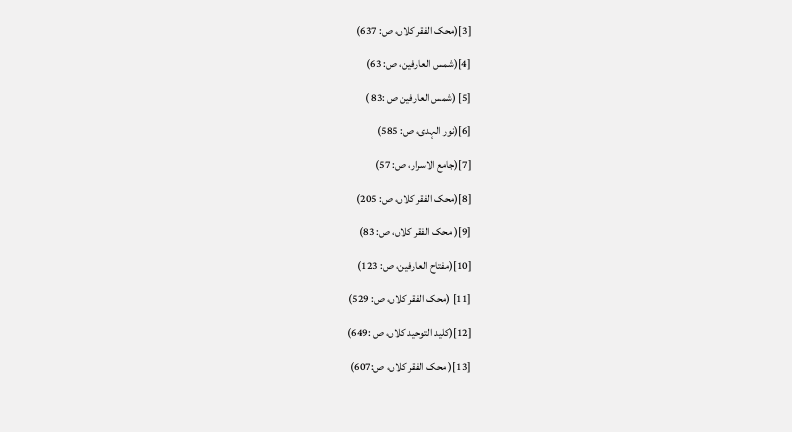[3](محک الفقر کلاں، ص: 637)

[4](شمس العارفین، ص: 63)

[5] (شمس العارفین ص :83 )

[6](نور الہدی، ص: 585)

[7](جامع الاسرار، ص: 57)

[8](محک الفقر کلاں، ص: 205)

[9]( محک الفقر کلاں، ص: 83)

[10](مفتاح العارفین، ص: 123)

[11] (محک الفقر کلاں، ص: 529)

[12](کلید التوحید کلاں، ص :649)

[13]( محک الفقر کلاں، ص:607)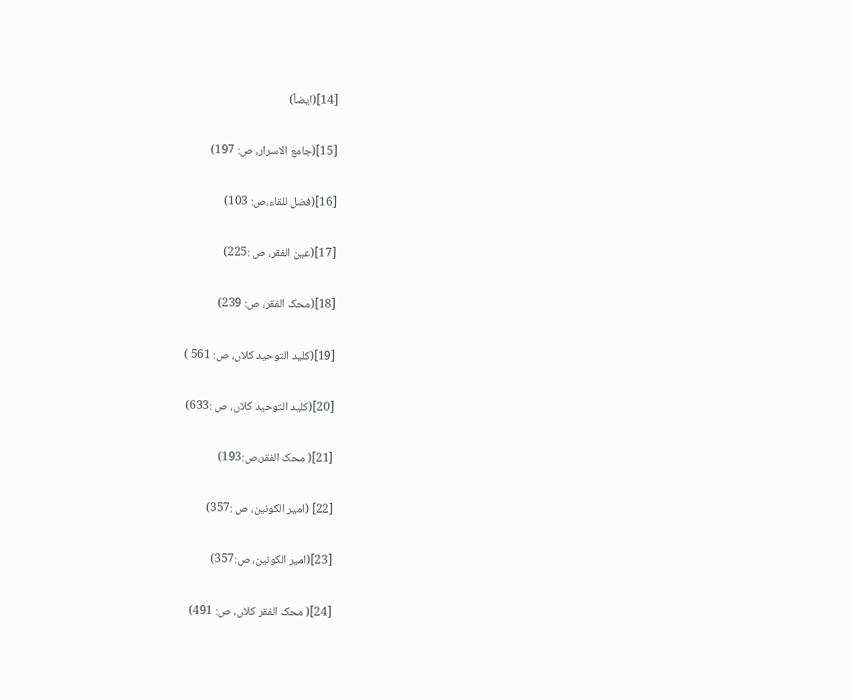[14](ایضاً)

[15](جامع الاسرار، ص: 197)

[16](فضل للقاء،ص: 103)

[17](عین الفقر، ص :225)

[18](محک الفقر، ص: 239)

[19](کلید التوحید کلاں، ص: 561 )

[20](کلید التوحید کلاں، ص :633)

[21]( محک الفقر،ص:193)

[22] (امیر الکونین، ص :357)

[23](امیر الکونین، ص:357)

[24]( محک الفقر کلاں، ص: 491)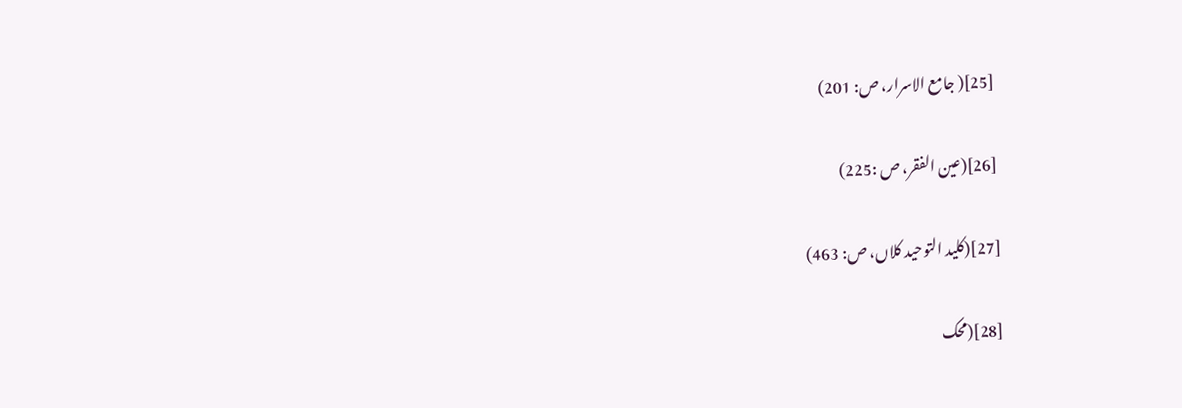[25]( جامع الاسرار، ص: 201)

[26](عین الفقر، ص :225)

[27](کلید التوحید کلاں، ص: 463)

[28](محک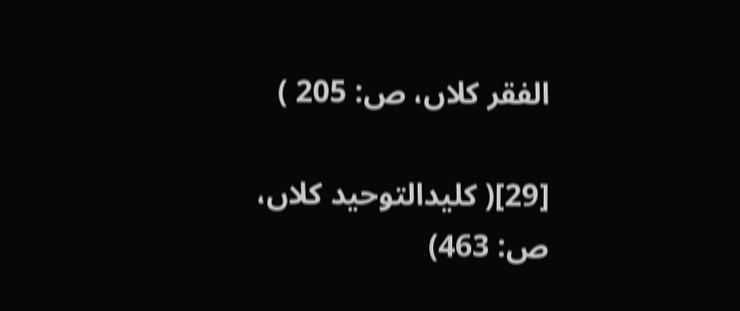الفقر کلاں، ص: 205 )

[29]( کلیدالتوحید کلاں، ص: 463)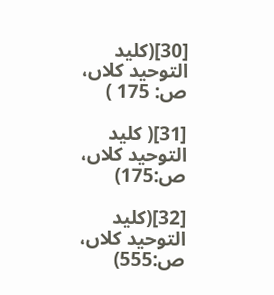[30](کلید التوحید کلاں، ص: 175 )

[31]( کلید التوحید کلاں، ص:175)

[32](کلید التوحید کلاں، ص:555)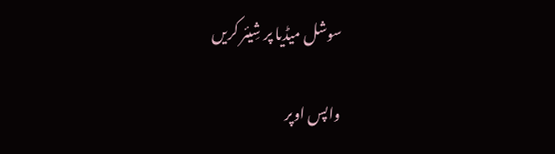سوشل میڈیا پر شِیئر کریں

واپس اوپر